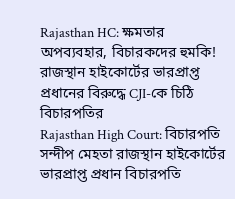Rajasthan HC: ক্ষমতার অপব্যবহার, বিচারকদের হুমকি! রাজস্থান হাইকোর্টের ভারপ্রাপ্ত প্রধানের বিরুদ্ধে CJI-কে চিঠি বিচারপতির
Rajasthan High Court: বিচারপতি সন্দীপ মেহতা রাজস্থান হাইকোর্টের ভারপ্রাপ্ত প্রধান বিচারপতি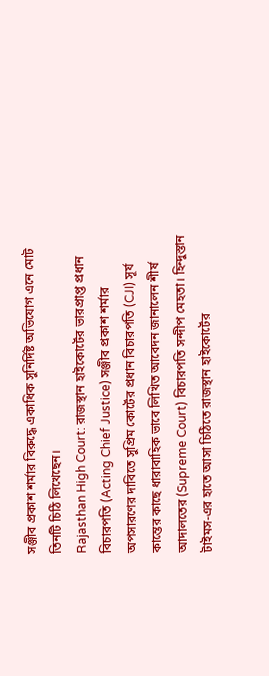সঞ্জীব প্রকাশ শর্মার বিরুদ্ধে একাধিক সুনির্দিষ্ট অভিযোগ এনে মোট তিনটি চিঠি লিখেছেন।
Rajasthan High Court: রাজস্থান হাইকোর্টের ভারপ্রাপ্ত প্রধান বিচারপতি (Acting Chief Justice) সঞ্জীব প্রকাশ শর্মার অপসারণের দাবিতে সুপ্রিম কোর্টের প্রধান বিচারপতি (CJI) সূর্য কান্তের কাছে ধারাবাহিক ভাবে লিখিত আবেদন জানালেন শীর্ষ আদালতের (Supreme Court) বিচারপতি সন্দীপ মেহতা। হিন্দুস্তান টাইমস-এর হাতে আসা চিঠিতে রাজস্থান হাইকোর্টের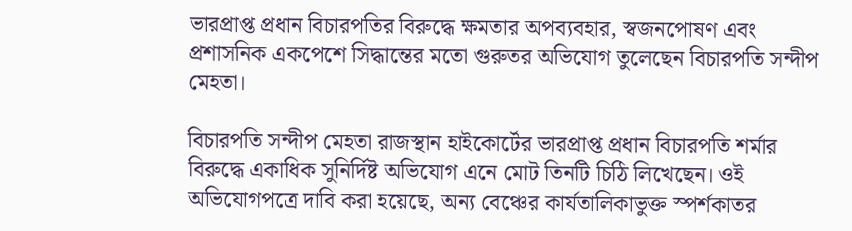ভারপ্রাপ্ত প্রধান বিচারপতির বিরুদ্ধে ক্ষমতার অপব্যবহার, স্বজনপোষণ এবং প্রশাসনিক একপেশে সিদ্ধান্তের মতো গুরুতর অভিযোগ তুলেছেন বিচারপতি সন্দীপ মেহতা।

বিচারপতি সন্দীপ মেহতা রাজস্থান হাইকোর্টের ভারপ্রাপ্ত প্রধান বিচারপতি শর্মার বিরুদ্ধে একাধিক সুনির্দিষ্ট অভিযোগ এনে মোট তিনটি চিঠি লিখেছেন। ওই অভিযোগপত্রে দাবি করা হয়েছে, অন্য বেঞ্চের কার্যতালিকাভুক্ত স্পর্শকাতর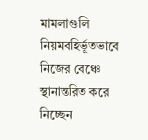মামলাগুলি নিয়মবহির্ভূতভাবে নিজের বেঞ্চে স্থানান্তরিত করে নিচ্ছেন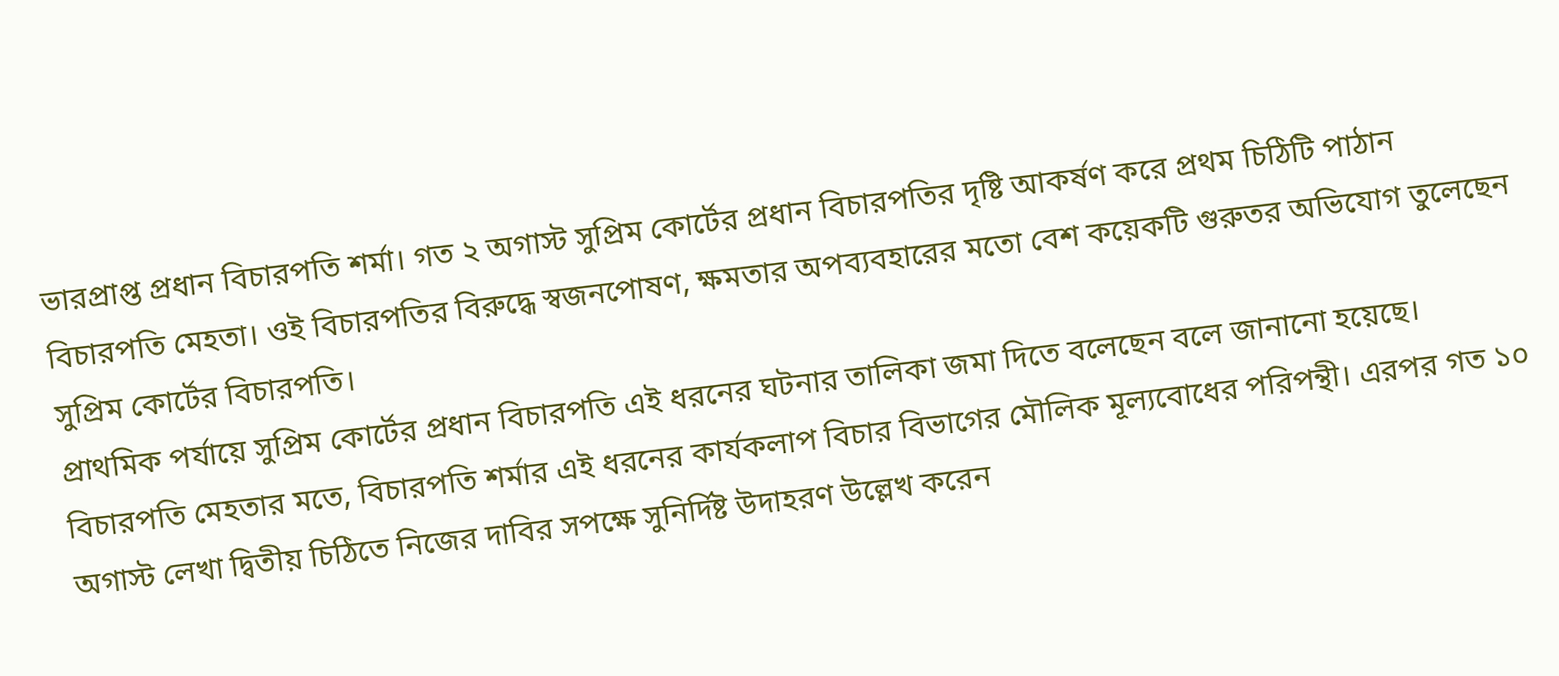ভারপ্রাপ্ত প্রধান বিচারপতি শর্মা। গত ২ অগাস্ট সুপ্রিম কোর্টের প্রধান বিচারপতির দৃষ্টি আকর্ষণ করে প্রথম চিঠিটি পাঠান বিচারপতি মেহতা। ওই বিচারপতির বিরুদ্ধে স্বজনপোষণ, ক্ষমতার অপব্যবহারের মতো বেশ কয়েকটি গুরুতর অভিযোগ তুলেছেন সুপ্রিম কোর্টের বিচারপতি।
প্রাথমিক পর্যায়ে সুপ্রিম কোর্টের প্রধান বিচারপতি এই ধরনের ঘটনার তালিকা জমা দিতে বলেছেন বলে জানানো হয়েছে। বিচারপতি মেহতার মতে, বিচারপতি শর্মার এই ধরনের কার্যকলাপ বিচার বিভাগের মৌলিক মূল্যবোধের পরিপন্থী। এরপর গত ১০ অগাস্ট লেখা দ্বিতীয় চিঠিতে নিজের দাবির সপক্ষে সুনির্দিষ্ট উদাহরণ উল্লেখ করেন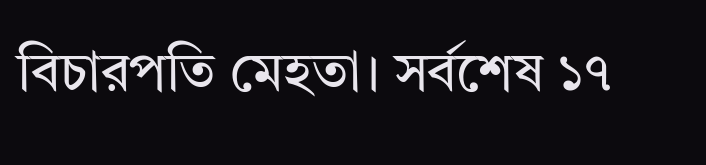বিচারপতি মেহতা। সর্বশেষ ১৭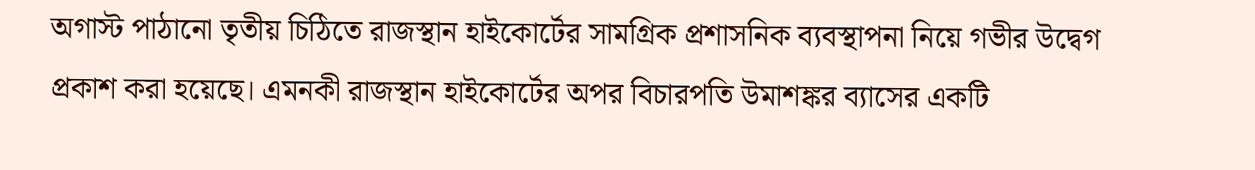অগাস্ট পাঠানো তৃতীয় চিঠিতে রাজস্থান হাইকোর্টের সামগ্রিক প্রশাসনিক ব্যবস্থাপনা নিয়ে গভীর উদ্বেগ প্রকাশ করা হয়েছে। এমনকী রাজস্থান হাইকোর্টের অপর বিচারপতি উমাশঙ্কর ব্যাসের একটি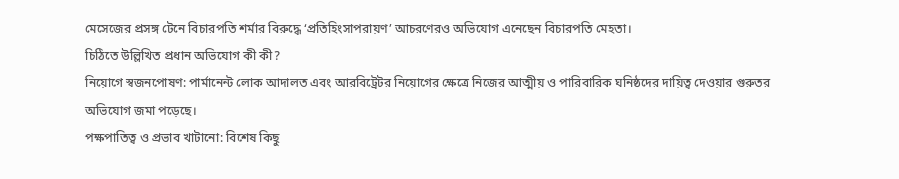মেসেজের প্রসঙ্গ টেনে বিচারপতি শর্মার বিরুদ্ধে ‘প্রতিহিংসাপরায়ণ’ আচরণেরও অভিযোগ এনেছেন বিচারপতি মেহতা।
চিঠিতে উল্লিখিত প্রধান অভিযোগ কী কী?
নিয়োগে স্বজনপোষণ: পার্মানেন্ট লোক আদালত এবং আরবিট্রেটর নিয়োগের ক্ষেত্রে নিজের আত্মীয় ও পারিবারিক ঘনিষ্ঠদের দায়িত্ব দেওয়ার গুরুতর অভিযোগ জমা পড়েছে।
পক্ষপাতিত্ব ও প্রভাব খাটানো: বিশেষ কিছু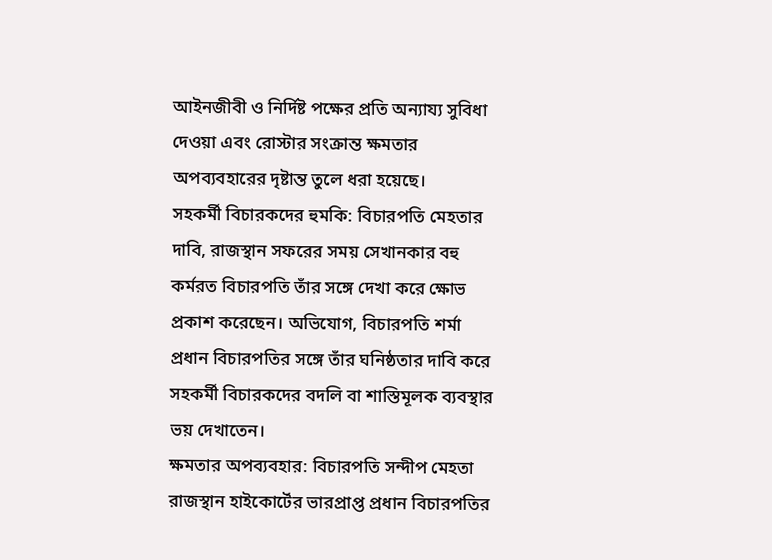আইনজীবী ও নির্দিষ্ট পক্ষের প্রতি অন্যায্য সুবিধা দেওয়া এবং রোস্টার সংক্রান্ত ক্ষমতার অপব্যবহারের দৃষ্টান্ত তুলে ধরা হয়েছে।
সহকর্মী বিচারকদের হুমকি: বিচারপতি মেহতার দাবি, রাজস্থান সফরের সময় সেখানকার বহু কর্মরত বিচারপতি তাঁর সঙ্গে দেখা করে ক্ষোভ প্রকাশ করেছেন। অভিযোগ, বিচারপতি শর্মা প্রধান বিচারপতির সঙ্গে তাঁর ঘনিষ্ঠতার দাবি করে সহকর্মী বিচারকদের বদলি বা শাস্তিমূলক ব্যবস্থার ভয় দেখাতেন।
ক্ষমতার অপব্যবহার: বিচারপতি সন্দীপ মেহতা রাজস্থান হাইকোর্টের ভারপ্রাপ্ত প্রধান বিচারপতির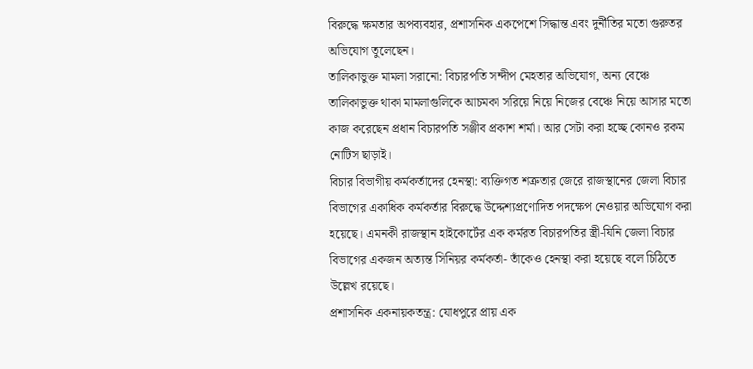বিরুদ্ধে ক্ষমতার অপব্যবহার, প্রশাসনিক একপেশে সিদ্ধান্ত এবং দুর্নীতির মতো গুরুতর অভিযোগ তুলেছেন।
তালিকাভুক্ত মামলা সরানো: বিচারপতি সন্দীপ মেহতার অভিযোগ, অন্য বেঞ্চে তালিকাভুক্ত থাকা মামলাগুলিকে আচমকা সরিয়ে নিয়ে নিজের বেঞ্চে নিয়ে আসার মতো কাজ করেছেন প্রধান বিচারপতি সঞ্জীব প্রকাশ শর্মা। আর সেটা করা হচ্ছে কোনও রকম নোটিস ছাড়াই।
বিচার বিভাগীয় কর্মকর্তাদের হেনস্থা: ব্যক্তিগত শত্রুতার জেরে রাজস্থানের জেলা বিচার বিভাগের একাধিক কর্মকর্তার বিরুদ্ধে উদ্দেশ্যপ্রণোদিত পদক্ষেপ নেওয়ার অভিযোগ করা হয়েছে। এমনকী রাজস্থান হাইকোর্টের এক কর্মরত বিচারপতির স্ত্রী-যিনি জেলা বিচার বিভাগের একজন অত্যন্ত সিনিয়র কর্মকর্তা- তাঁকেও হেনস্থা করা হয়েছে বলে চিঠিতে উল্লেখ রয়েছে।
প্রশাসনিক একনায়কতন্ত্র: যোধপুরে প্রায় এক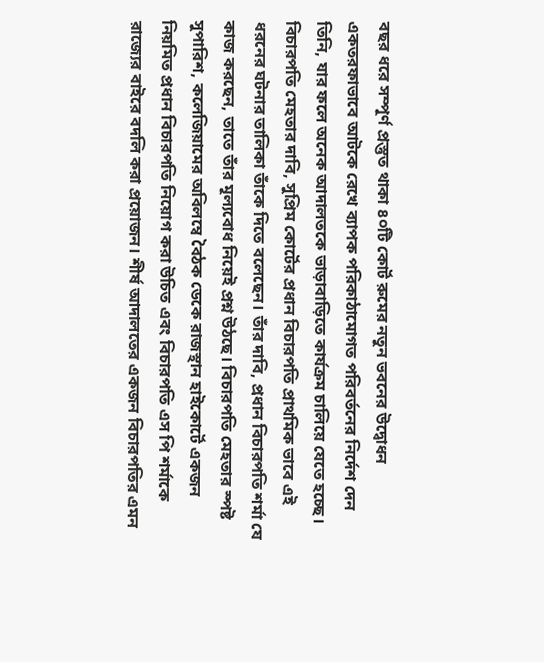বছর ধরে সম্পূর্ণ প্রস্তুত থাকা ৪০টি কোর্ট রুমের নতুন ভবনের উদ্বোধন একতরফাভাবে আটকে রেখে ব্যাপক পরিকাঠামোগত পরিবর্তনের নির্দেশ দেন তিনি, যার ফলে অনেক আদালতকে ভাড়াবাড়িতে কার্যক্রম চালিয়ে যেতে হচ্ছে।
বিচারপতি মেহতার দাবি, সুপ্রিম কোর্টের প্রধান বিচারপতি প্রাথমিক ভাবে এই ধরনের ঘটনার তালিকা তাঁকে দিতে বলেছেন। তাঁর দাবি, প্রধান বিচারপতি শর্মা যে কাজ করছেন, তাতে তাঁর মূল্যবোধ নিয়েই প্রশ্ন উঠছে। বিচারপতি মেহতার স্পষ্ট সুপারিশ, কলেজিয়ামের অবিলম্বে বৈঠক ডেকে রাজস্থান হাইকোর্টে একজন নিয়মিত প্রধান বিচারপতি নিয়োগ করা উচিত এবং বিচারপতি এস পি শর্মাকে রাজ্যের বাইরে বদলি করা প্রয়োজন। শীর্ষ আদালতের একজন বিচারপতির এমন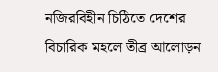নজিরবিহীন চিঠিতে দেশের বিচারিক মহলে তীব্র আলোড়ন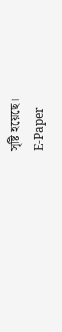সৃষ্টি হয়েছে।
E-Paper